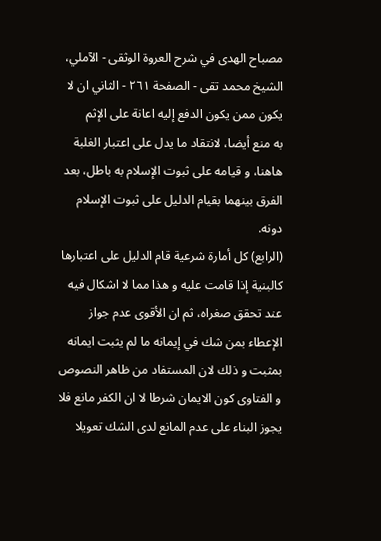مصباح الهدى في شرح العروة الوثقى - الآملي، الشيخ محمد تقى - الصفحة ٢٦١ - الثاني ان لا يكون ممن يكون الدفع إليه اعانة على الإثم
به منع أيضا، لانتقاد ما يدل على اعتبار الغلبة هاهنا، و قيامه على ثبوت الإسلام به باطل، بعد الفرق بينهما بقيام الدليل على ثبوت الإسلام دونه.
(الرابع) كل أمارة شرعية قام الدليل على اعتبارها كالبنية إذا قامت عليه و هذا مما لا اشكال فيه عند تحقق صغراه، ثم ان الأقوى عدم جواز الإعطاء بمن شك في إيمانه ما لم يثبت ايمانه بمثبت و ذلك لان المستفاد من ظاهر النصوص و الفتاوى كون الايمان شرطا لا ان الكفر مانع فلا يجوز البناء على عدم المانع لدى الشك تعويلا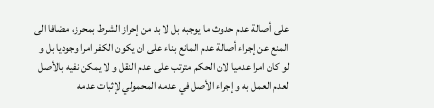على أصالة عدم حدوث ما يوجبه بل لا بد من إحراز الشرط بمحرز، مضافا الى المنع عن إجراء أصالة عدم المانع بناء على ان يكون الكفر امرا وجوديا بل و لو كان امرا عدميا لان الحكم مترتب على عدم النقل و لا يمكن نفيه بالأصل لعدم العمل به و إجراء الأصل في عدمه المحمولي لإثبات عدمه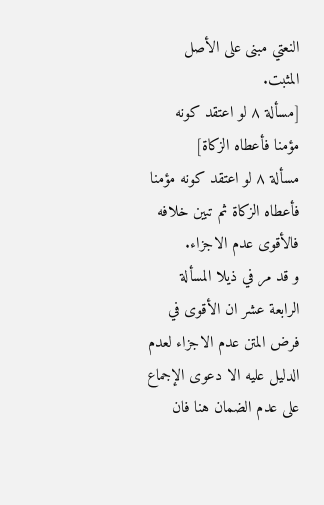النعتي مبنى على الأصل المثبت.
[مسألة ٨ لو اعتقد كونه مؤمنا فأعطاه الزكاة]
مسألة ٨ لو اعتقد كونه مؤمنا فأعطاه الزكاة ثم تبين خلافه فالأقوى عدم الاجزاء.
و قد مر في ذيلا المسألة الرابعة عشر ان الأقوى في فرض المتن عدم الاجزاء لعدم الدليل عليه الا دعوى الإجماع على عدم الضمان هنا فان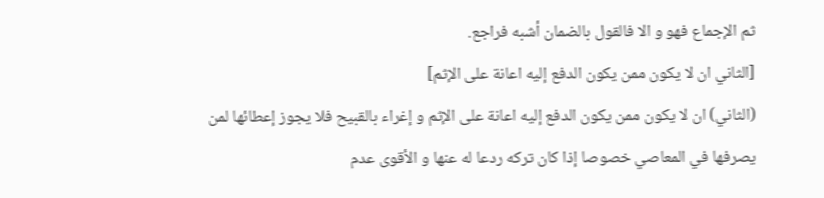ثم الإجماع فهو و الا فالقول بالضمان أشبه فراجع.
[الثاني ان لا يكون ممن يكون الدفع إليه اعانة على الإثم]
(الثاني) ان لا يكون ممن يكون الدفع إليه اعانة على الإثم و إغراء بالقبيح فلا يجوز إعطائها لمن يصرفها في المعاصي خصوصا إذا كان تركه ردعا له عنها و الأقوى عدم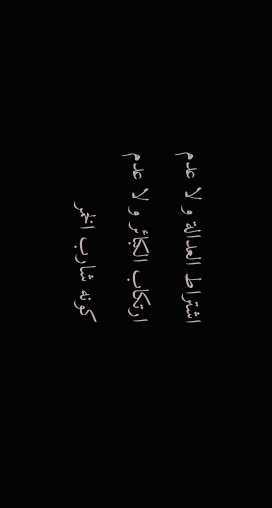اشتراط العدالة و لا عدم ارتكاب الكبائر و لا عدم كونه شارب الخمر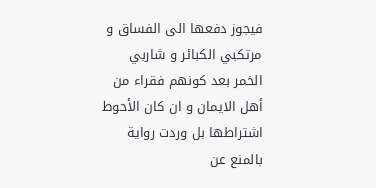فيجوز دفعها الى الفساق و مرتكبي الكبائر و شاربي الخمر بعد كونهم فقراء من أهل الايمان و ان كان الأحوط اشتراطها بل وردت رواية بالمنع عن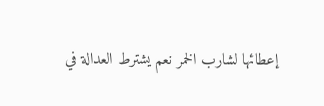إعطائها لشارب الخمر نعم يشترط العدالة في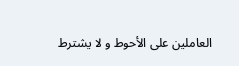العاملين على الأحوط و لا يشترط